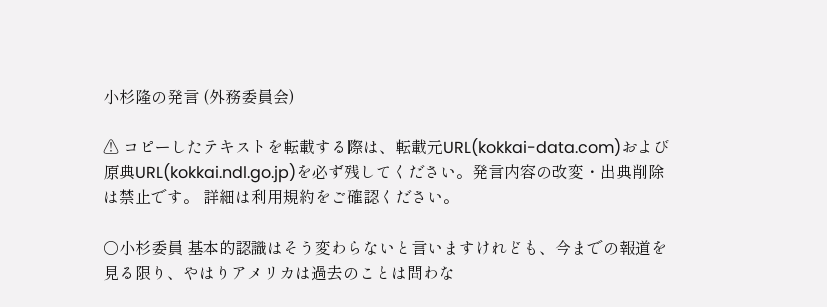小杉隆の発言 (外務委員会)

⚠ コピーしたテキストを転載する際は、転載元URL(kokkai-data.com)および原典URL(kokkai.ndl.go.jp)を必ず残してください。発言内容の改変・出典削除は禁止です。 詳細は利用規約をご確認ください。

○小杉委員 基本的認識はそう変わらないと言いますけれども、今までの報道を見る限り、やはりアメリカは過去のことは問わな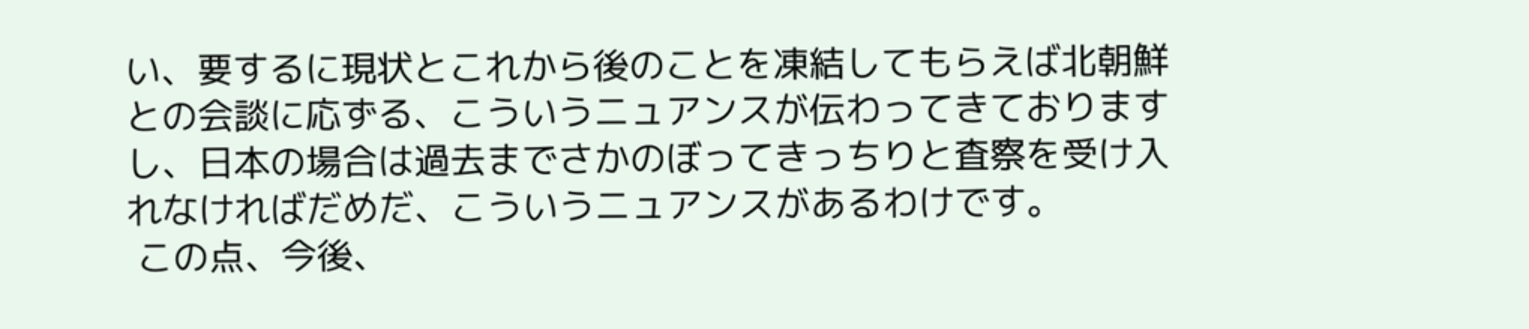い、要するに現状とこれから後のことを凍結してもらえば北朝鮮との会談に応ずる、こういうニュアンスが伝わってきておりますし、日本の場合は過去までさかのぼってきっちりと査察を受け入れなければだめだ、こういうニュアンスがあるわけです。
 この点、今後、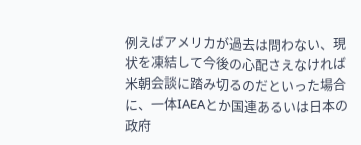例えばアメリカが過去は問わない、現状を凍結して今後の心配さえなければ米朝会談に踏み切るのだといった場合に、一体IAEAとか国連あるいは日本の政府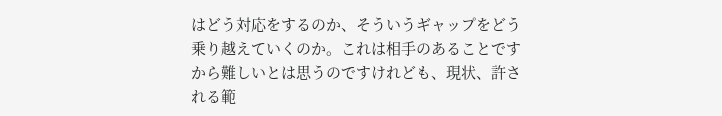はどう対応をするのか、そういうギャップをどう乗り越えていくのか。これは相手のあることですから難しいとは思うのですけれども、現状、許される範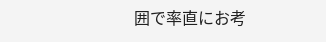囲で率直にお考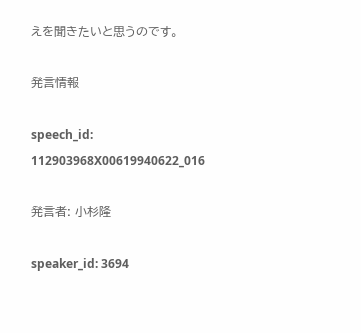えを聞きたいと思うのです。

発言情報

speech_id: 112903968X00619940622_016

発言者: 小杉隆

speaker_id: 3694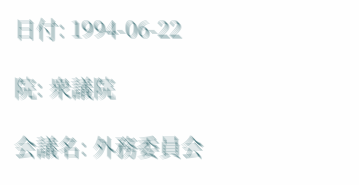日付: 1994-06-22

院: 衆議院

会議名: 外務委員会